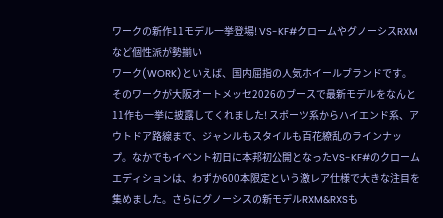ワークの新作11モデル一挙登場! VS-KF#クロームやグノーシスRXMなど個性派が勢揃い
ワーク(WORK)といえば、国内屈指の人気ホイールブランドです。そのワークが大阪オートメッセ2026のブースで最新モデルをなんと11作も一挙に披露してくれました! スポーツ系からハイエンド系、アウトドア路線まで、ジャンルもスタイルも百花繚乱のラインナップ。なかでもイベント初日に本邦初公開となったVS-KF#のクロームエディションは、わずか600本限定という激レア仕様で大きな注目を集めました。さらにグノーシスの新モデルRXM&RXSも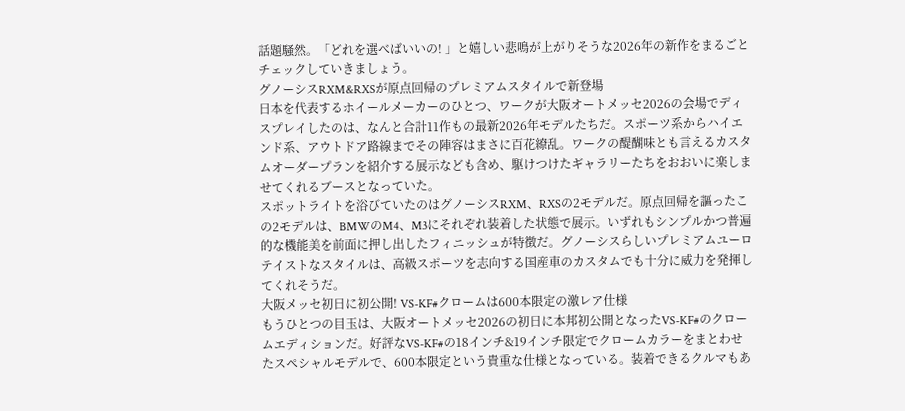話題騒然。「どれを選べばいいの! 」と嬉しい悲鳴が上がりそうな2026年の新作をまるごとチェックしていきましょう。
グノーシスRXM&RXSが原点回帰のプレミアムスタイルで新登場
日本を代表するホイールメーカーのひとつ、ワークが大阪オートメッセ2026の会場でディスプレイしたのは、なんと合計11作もの最新2026年モデルたちだ。スポーツ系からハイエンド系、アウトドア路線までその陣容はまさに百花繚乱。ワークの醍醐味とも言えるカスタムオーダープランを紹介する展示なども含め、駆けつけたギャラリーたちをおおいに楽しませてくれるブースとなっていた。
スポットライトを浴びていたのはグノーシスRXM、RXSの2モデルだ。原点回帰を謳ったこの2モデルは、BMWのM4、M3にそれぞれ装着した状態で展示。いずれもシンプルかつ普遍的な機能美を前面に押し出したフィニッシュが特徴だ。グノーシスらしいプレミアムユーロテイストなスタイルは、高級スポーツを志向する国産車のカスタムでも十分に威力を発揮してくれそうだ。
大阪メッセ初日に初公開! VS-KF#クロームは600本限定の激レア仕様
もうひとつの目玉は、大阪オートメッセ2026の初日に本邦初公開となったVS-KF#のクロームエディションだ。好評なVS-KF#の18インチ&19インチ限定でクロームカラーをまとわせたスペシャルモデルで、600本限定という貴重な仕様となっている。装着できるクルマもあ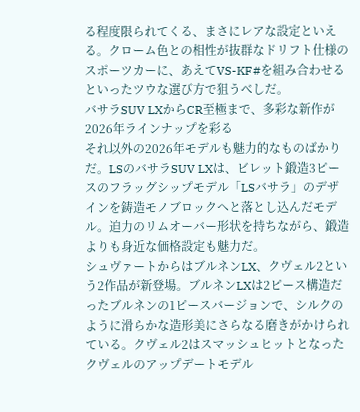る程度限られてくる、まさにレアな設定といえる。クローム色との相性が抜群なドリフト仕様のスポーツカーに、あえてVS-KF#を組み合わせるといったツウな選び方で狙うべしだ。
バサラSUV LXからCR至極まで、多彩な新作が2026年ラインナップを彩る
それ以外の2026年モデルも魅力的なものばかりだ。LSのバサラSUV LXは、ビレット鍛造3ピースのフラッグシップモデル「LSバサラ」のデザインを鋳造モノブロックへと落とし込んだモデル。迫力のリムオーバー形状を持ちながら、鍛造よりも身近な価格設定も魅力だ。
シュヴァートからはブルネンLX、クヴェル2という2作品が新登場。ブルネンLXは2ピース構造だったブルネンの1ピースバージョンで、シルクのように滑らかな造形美にさらなる磨きがかけられている。クヴェル2はスマッシュヒットとなったクヴェルのアップデートモデル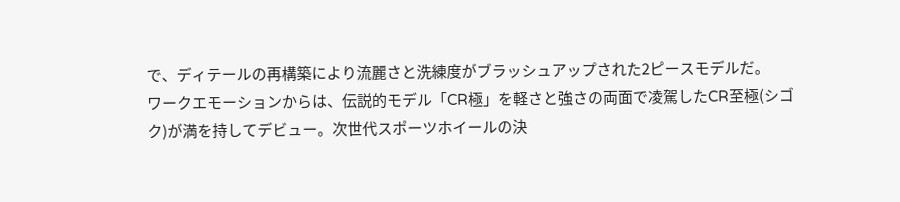で、ディテールの再構築により流麗さと洗練度がブラッシュアップされた2ピースモデルだ。
ワークエモーションからは、伝説的モデル「CR極」を軽さと強さの両面で凌駕したCR至極(シゴク)が満を持してデビュー。次世代スポーツホイールの決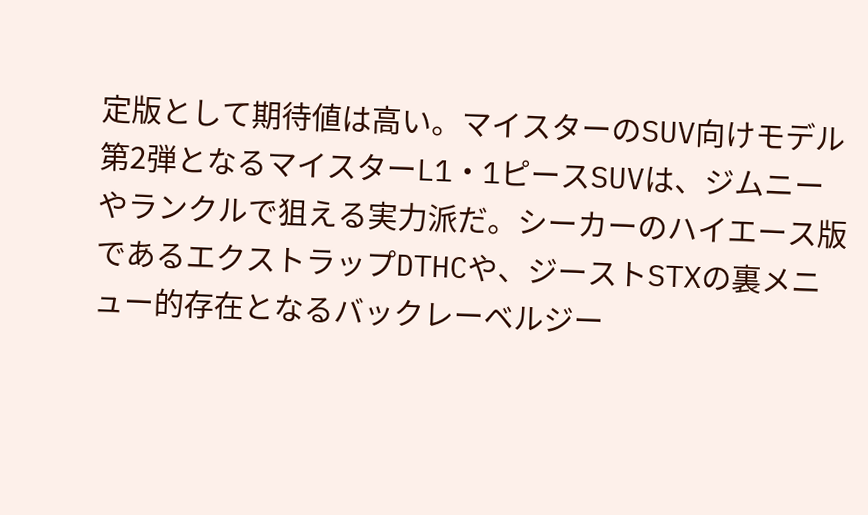定版として期待値は高い。マイスターのSUV向けモデル第2弾となるマイスターL1・1ピースSUVは、ジムニーやランクルで狙える実力派だ。シーカーのハイエース版であるエクストラップDTHCや、ジーストSTXの裏メニュー的存在となるバックレーベルジー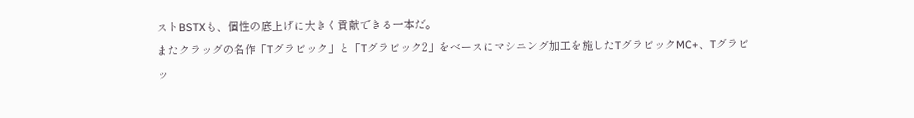ストBSTXも、個性の底上げに大きく貢献できる一本だ。
またクラッグの名作「Tグラビック」と「Tグラビック2」をベースにマシニング加工を施したTグラビックMC+、Tグラビッ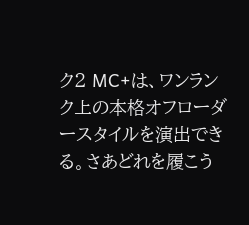ク2 MC+は、ワンランク上の本格オフローダースタイルを演出できる。さあどれを履こう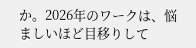か。2026年のワークは、悩ましいほど目移りして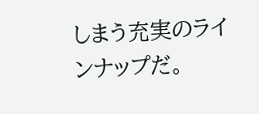しまう充実のラインナップだ。